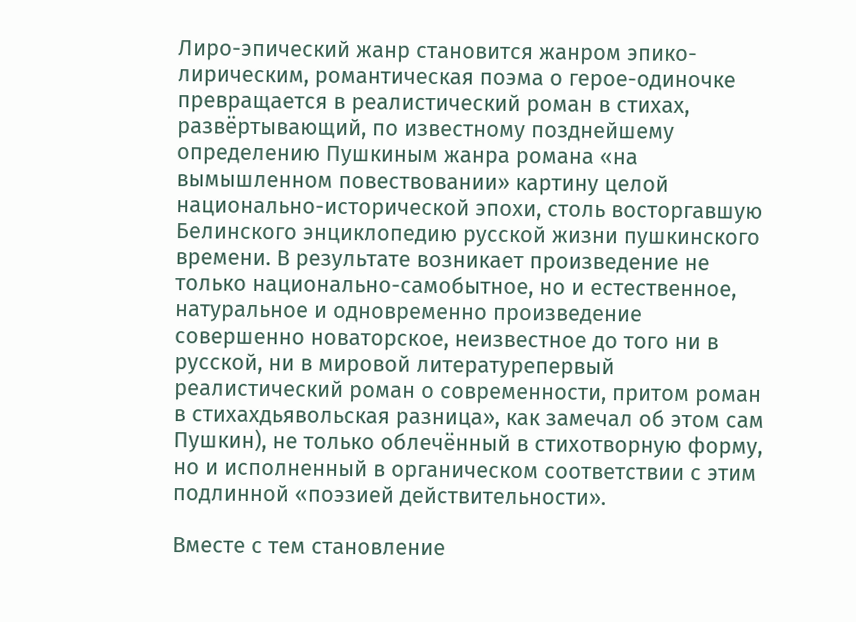Лиро-эпический жанр становится жанром эпико-лирическим, романтическая поэма о герое-одиночке превращается в реалистический роман в стихах, развёртывающий, по известному позднейшему определению Пушкиным жанра романа «на вымышленном повествовании» картину целой национально-исторической эпохи, столь восторгавшую Белинского энциклопедию русской жизни пушкинского времени. В результате возникает произведение не только национально-самобытное, но и естественное, натуральное и одновременно произведение совершенно новаторское, неизвестное до того ни в русской, ни в мировой литературепервый реалистический роман о современности, притом роман в стихахдьявольская разница», как замечал об этом сам Пушкин), не только облечённый в стихотворную форму, но и исполненный в органическом соответствии с этим подлинной «поэзией действительности».

Вместе с тем становление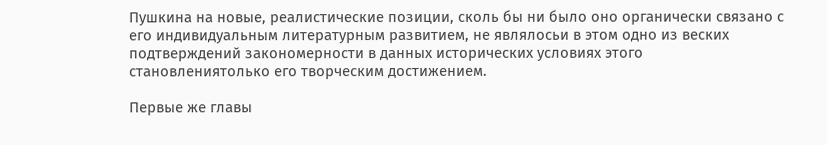Пушкина на новые, реалистические позиции, сколь бы ни было оно органически связано с его индивидуальным литературным развитием, не являлосьи в этом одно из веских подтверждений закономерности в данных исторических условиях этого становлениятолько его творческим достижением.

Первые же главы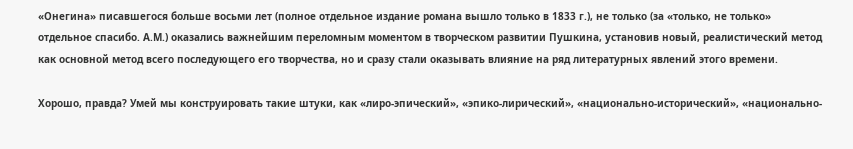«Онегина» писавшегося больше восьми лет (полное отдельное издание романа вышло только в 1833 г.), не только (за «только, не только» отдельное спасибо. А.М.) оказались важнейшим переломным моментом в творческом развитии Пушкина, установив новый, реалистический метод как основной метод всего последующего его творчества, но и сразу стали оказывать влияние на ряд литературных явлений этого времени.

Хорошо, правда? Умей мы конструировать такие штуки, как «лиро-эпический», «эпико-лирический», «национально-исторический», «национально-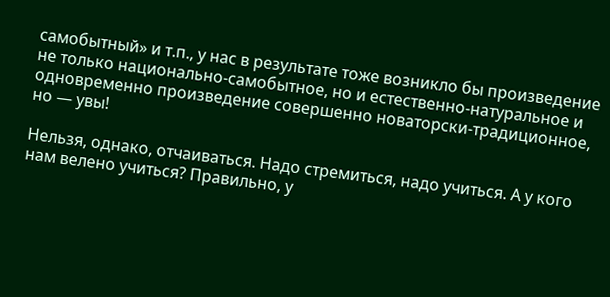самобытный» и т.п., у нас в результате тоже возникло бы произведение не только национально-самобытное, но и естественно-натуральное и одновременно произведение совершенно новаторски-традиционное, но — увы!

Нельзя, однако, отчаиваться. Надо стремиться, надо учиться. А у кого нам велено учиться? Правильно, у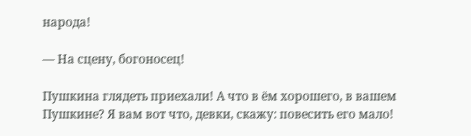народа!

— На сцену, богоносец!

Пушкина глядеть приехали! А что в ём хорошего, в вашем Пушкине? Я вам вот что, девки, скажу: повесить его мало!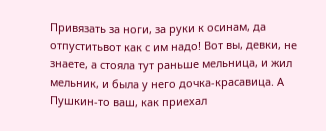Привязать за ноги, за руки к осинам, да отпуститьвот как с им надо! Вот вы, девки, не знаете, а стояла тут раньше мельница, и жил мельник, и была у него дочка-красавица. А Пушкин-то ваш, как приехал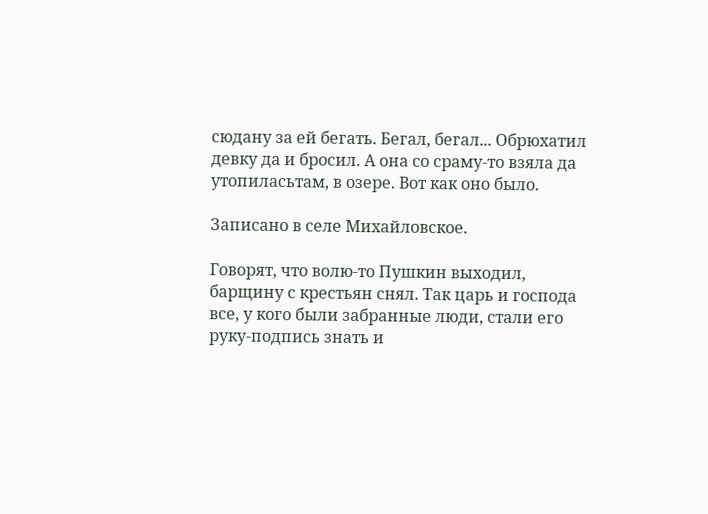сюдану за ей бегать. Бегал, бегал... Обрюхатил девку да и бросил. А она со сраму-то взяла да утопиласьтам, в озере. Вот как оно было.

Записано в селе Михайловское.

Говорят, что волю-то Пушкин выходил, барщину с крестьян снял. Так царь и господа все, у кого были забранные люди, стали его руку-подпись знать и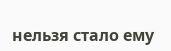нельзя стало ему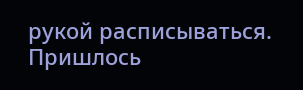рукой расписываться. Пришлось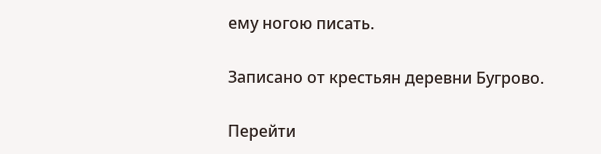ему ногою писать.

Записано от крестьян деревни Бугрово.

Перейти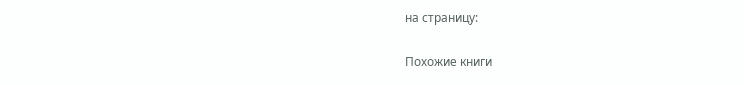на страницу:

Похожие книги